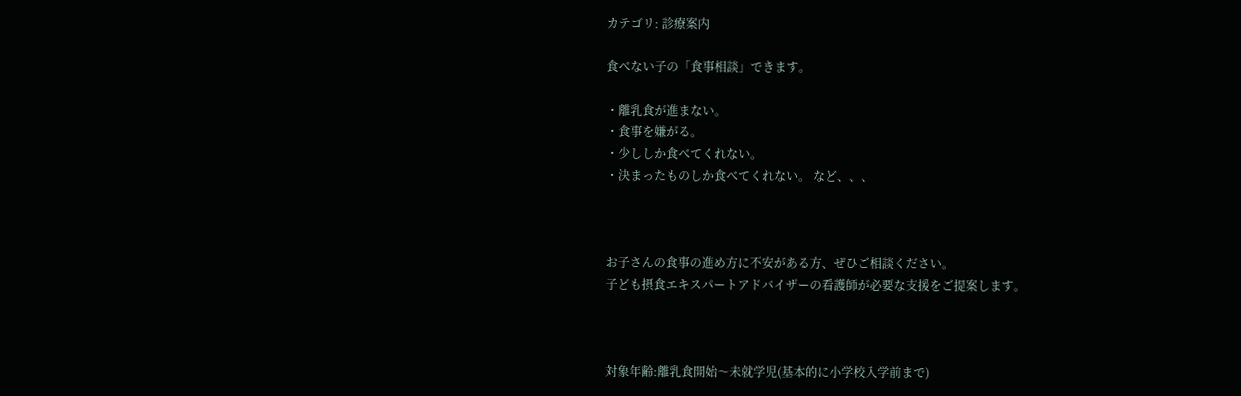カテゴリ: 診療案内

食べない子の「食事相談」できます。

・離乳食が進まない。
・食事を嫌がる。
・少ししか食べてくれない。
・決まったものしか食べてくれない。 など、、、



お子さんの食事の進め方に不安がある方、ぜひご相談ください。
子ども摂食エキスパートアドバイザーの看護師が必要な支援をご提案します。



対象年齢:離乳食開始〜未就学児(基本的に小学校入学前まで)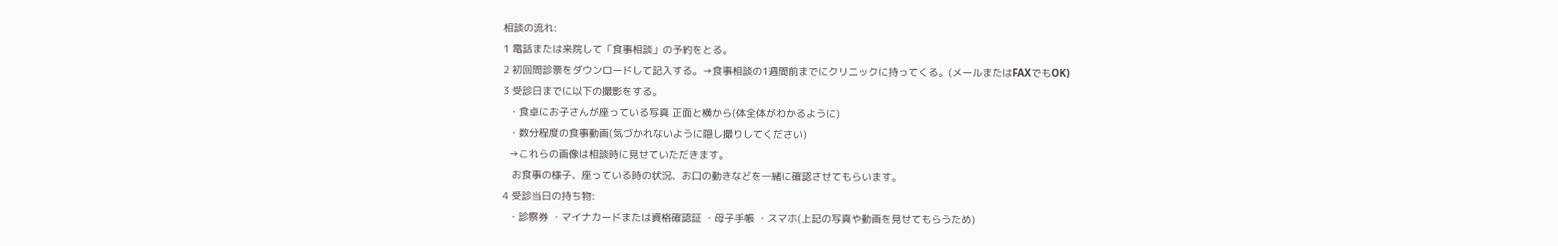相談の流れ:
1 電話または来院して「食事相談」の予約をとる。
2 初回問診票をダウンロードして記入する。→食事相談の1週間前までにクリニックに持ってくる。(メールまたはFAXでもOK)
3 受診日までに以下の撮影をする。
  ・食卓にお子さんが座っている写真 正面と横から(体全体がわかるように)
  ・数分程度の食事動画(気づかれないように隠し撮りしてください)
  →これらの画像は相談時に見せていただきます。
   お食事の様子、座っている時の状況、お口の動きなどを一緒に確認させてもらいます。
4 受診当日の持ち物:
  ・診察券 ・マイナカードまたは資格確認証 ・母子手帳 ・スマホ(上記の写真や動画を見せてもらうため)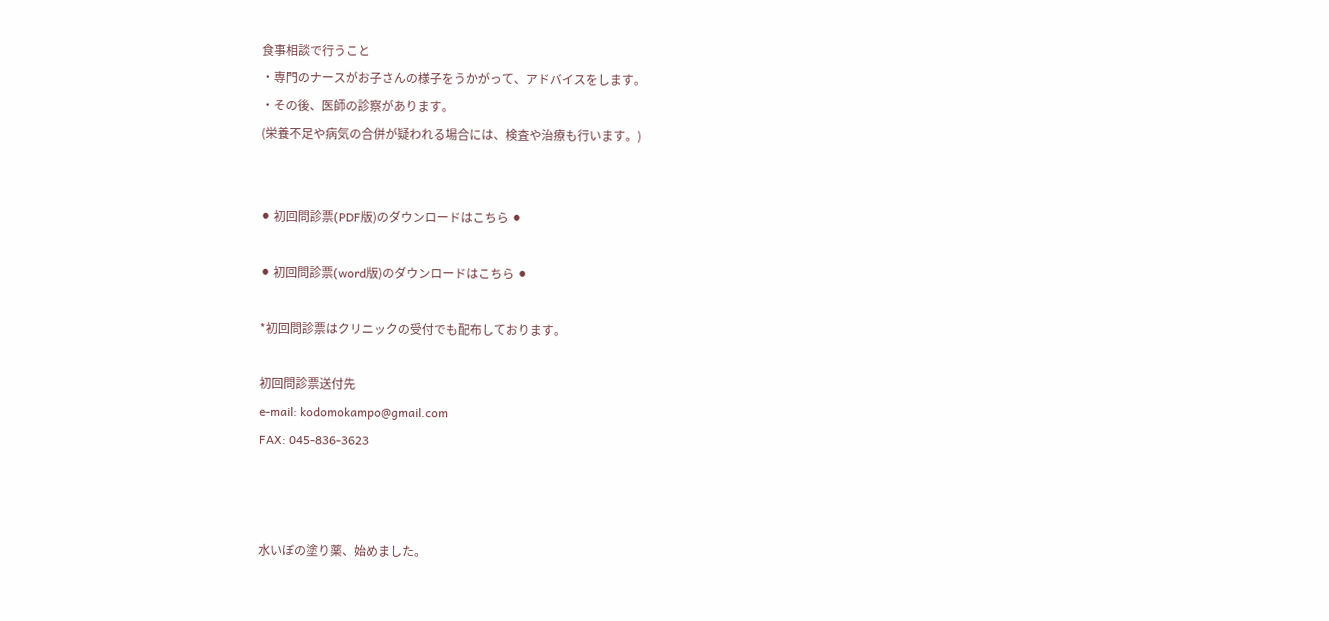食事相談で行うこと
・専門のナースがお子さんの様子をうかがって、アドバイスをします。
・その後、医師の診察があります。
(栄養不足や病気の合併が疑われる場合には、検査や治療も行います。)


⚫ 初回問診票(PDF版)のダウンロードはこちら ⚫

⚫ 初回問診票(word版)のダウンロードはこちら ⚫

*初回問診票はクリニックの受付でも配布しております。

初回問診票送付先
e-mail: kodomokampo@gmail.com
FAX: 045-836-3623



水いぼの塗り薬、始めました。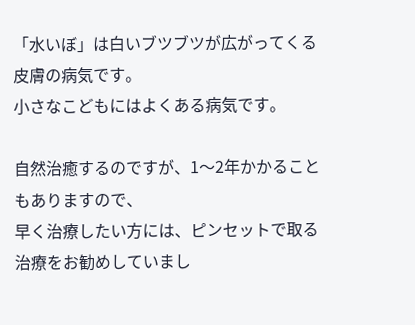「水いぼ」は白いブツブツが広がってくる皮膚の病気です。
小さなこどもにはよくある病気です。

自然治癒するのですが、1〜2年かかることもありますので、
早く治療したい方には、ピンセットで取る治療をお勧めしていまし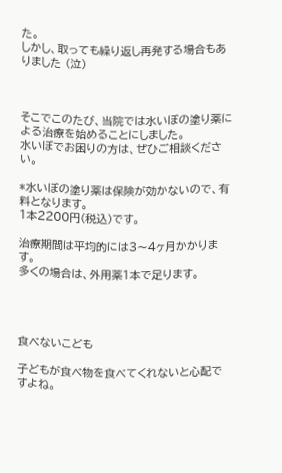た。
しかし、取っても繰り返し再発する場合もありました (泣)



そこでこのたび、当院では水いぼの塗り薬による治療を始めることにしました。
水いぼでお困りの方は、ぜひご相談ください。

*水いぼの塗り薬は保険が効かないので、有料となります。
1本2200円(税込)です。

治療期間は平均的には3〜4ヶ月かかります。
多くの場合は、外用薬1本で足ります。




食べないこども

子どもが食べ物を食べてくれないと心配ですよね。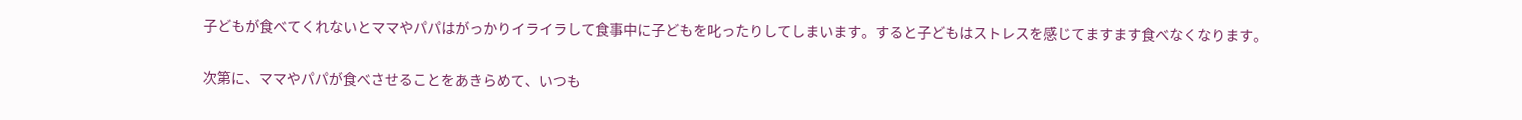子どもが食べてくれないとママやパパはがっかりイライラして食事中に子どもを叱ったりしてしまいます。すると子どもはストレスを感じてますます食べなくなります。

次第に、ママやパパが食べさせることをあきらめて、いつも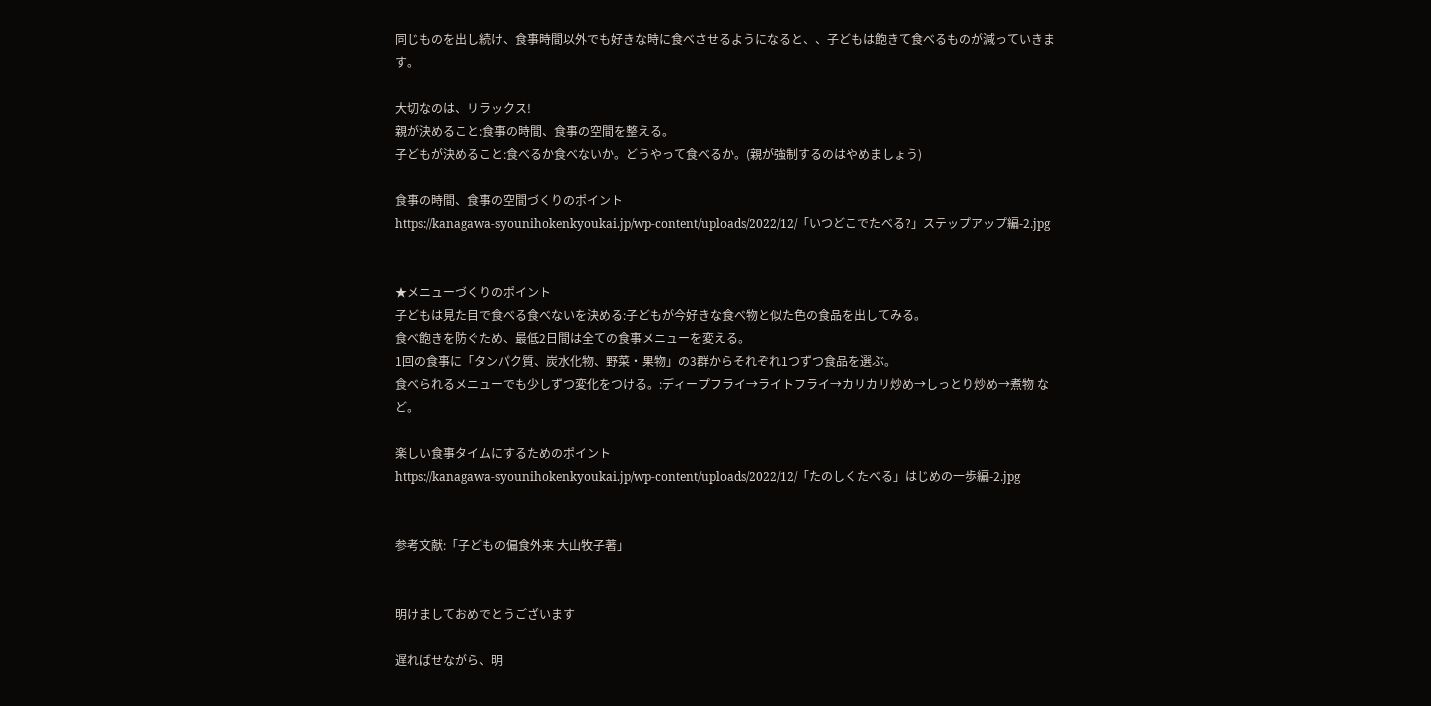同じものを出し続け、食事時間以外でも好きな時に食べさせるようになると、、子どもは飽きて食べるものが減っていきます。

大切なのは、リラックス!
親が決めること:食事の時間、食事の空間を整える。
子どもが決めること:食べるか食べないか。どうやって食べるか。(親が強制するのはやめましょう)

食事の時間、食事の空間づくりのポイント
https://kanagawa-syounihokenkyoukai.jp/wp-content/uploads/2022/12/「いつどこでたべる?」ステップアップ編-2.jpg


★メニューづくりのポイント
子どもは見た目で食べる食べないを決める:子どもが今好きな食べ物と似た色の食品を出してみる。
食べ飽きを防ぐため、最低2日間は全ての食事メニューを変える。
1回の食事に「タンパク質、炭水化物、野菜・果物」の3群からそれぞれ1つずつ食品を選ぶ。
食べられるメニューでも少しずつ変化をつける。:ディープフライ→ライトフライ→カリカリ炒め→しっとり炒め→煮物 など。

楽しい食事タイムにするためのポイント
https://kanagawa-syounihokenkyoukai.jp/wp-content/uploads/2022/12/「たのしくたべる」はじめの一歩編-2.jpg


参考文献:「子どもの偏食外来 大山牧子著」


明けましておめでとうございます

遅ればせながら、明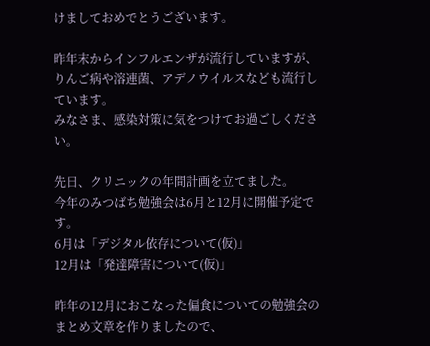けましておめでとうございます。

昨年末からインフルエンザが流行していますが、
りんご病や溶連菌、アデノウイルスなども流行しています。
みなさま、感染対策に気をつけてお過ごしください。

先日、クリニックの年間計画を立てました。
今年のみつばち勉強会は6月と12月に開催予定です。
6月は「デジタル依存について(仮)」
12月は「発達障害について(仮)」

昨年の12月におこなった偏食についての勉強会のまとめ文章を作りましたので、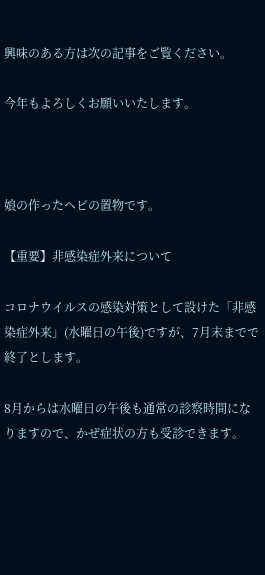興味のある方は次の記事をご覧ください。

今年もよろしくお願いいたします。



娘の作ったヘビの置物です。

【重要】非感染症外来について

コロナウイルスの感染対策として設けた「非感染症外来」(水曜日の午後)ですが、7月末までで終了とします。

8月からは水曜日の午後も通常の診察時間になりますので、かぜ症状の方も受診できます。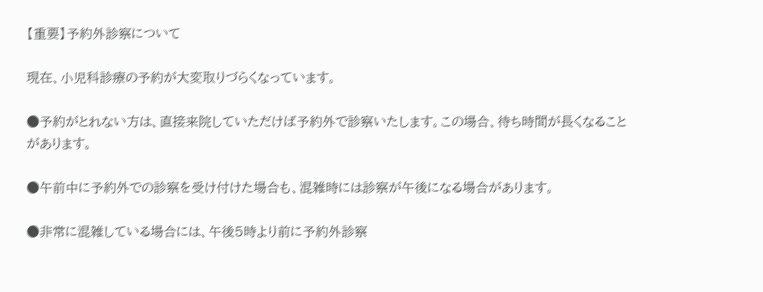【重要】予約外診察について

現在、小児科診療の予約が大変取りづらくなっています。

●予約がとれない方は、直接来院していただけば予約外で診察いたします。この場合、待ち時間が長くなることがあります。

●午前中に予約外での診察を受け付けた場合も、混雑時には診察が午後になる場合があります。

●非常に混雑している場合には、午後5時より前に予約外診察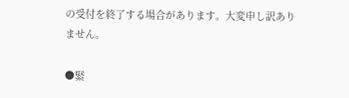の受付を終了する場合があります。大変申し訳ありません。

●緊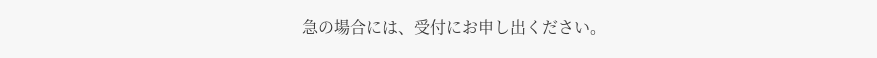急の場合には、受付にお申し出ください。